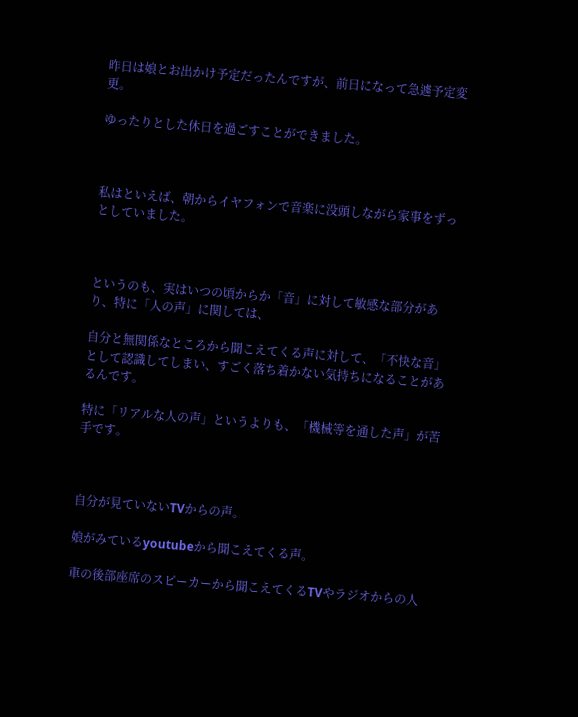昨日は娘とお出かけ予定だったんですが、前日になって急遽予定変更。

ゆったりとした休日を過ごすことができました。



私はといえば、朝からイヤフォンで音楽に没頭しながら家事をずっとしていました。



というのも、実はいつの頃からか「音」に対して敏感な部分があり、特に「人の声」に関しては、

自分と無関係なところから聞こえてくる声に対して、「不快な音」として認識してしまい、すごく落ち着かない気持ちになることがあるんです。

特に「リアルな人の声」というよりも、「機械等を通した声」が苦手です。



自分が見ていないTVからの声。

娘がみているyoutubeから聞こえてくる声。

車の後部座席のスピーカーから聞こえてくるTVやラジオからの人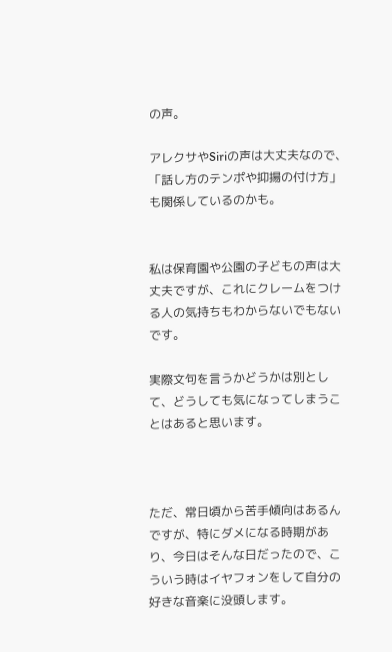の声。

アレクサやSiriの声は大丈夫なので、「話し方のテンポや抑揚の付け方」も関係しているのかも。


私は保育園や公園の子どもの声は大丈夫ですが、これにクレームをつける人の気持ちもわからないでもないです。

実際文句を言うかどうかは別として、どうしても気になってしまうことはあると思います。



ただ、常日頃から苦手傾向はあるんですが、特にダメになる時期があり、今日はそんな日だったので、こういう時はイヤフォンをして自分の好きな音楽に没頭します。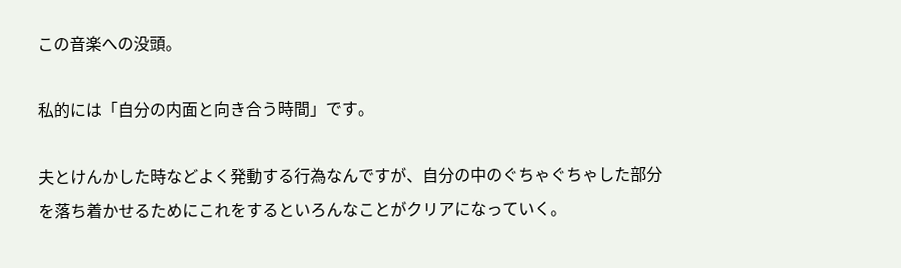この音楽への没頭。

私的には「自分の内面と向き合う時間」です。

夫とけんかした時などよく発動する行為なんですが、自分の中のぐちゃぐちゃした部分を落ち着かせるためにこれをするといろんなことがクリアになっていく。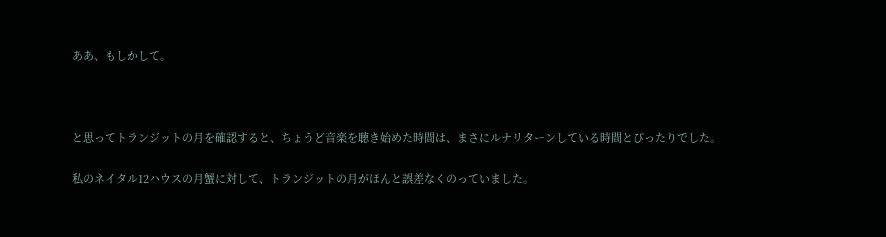ああ、もしかして。



と思ってトランジットの月を確認すると、ちょうど音楽を聴き始めた時間は、まさにルナリターンしている時間とぴったりでした。

私のネイタル12ハウスの月蟹に対して、トランジットの月がほんと誤差なくのっていました。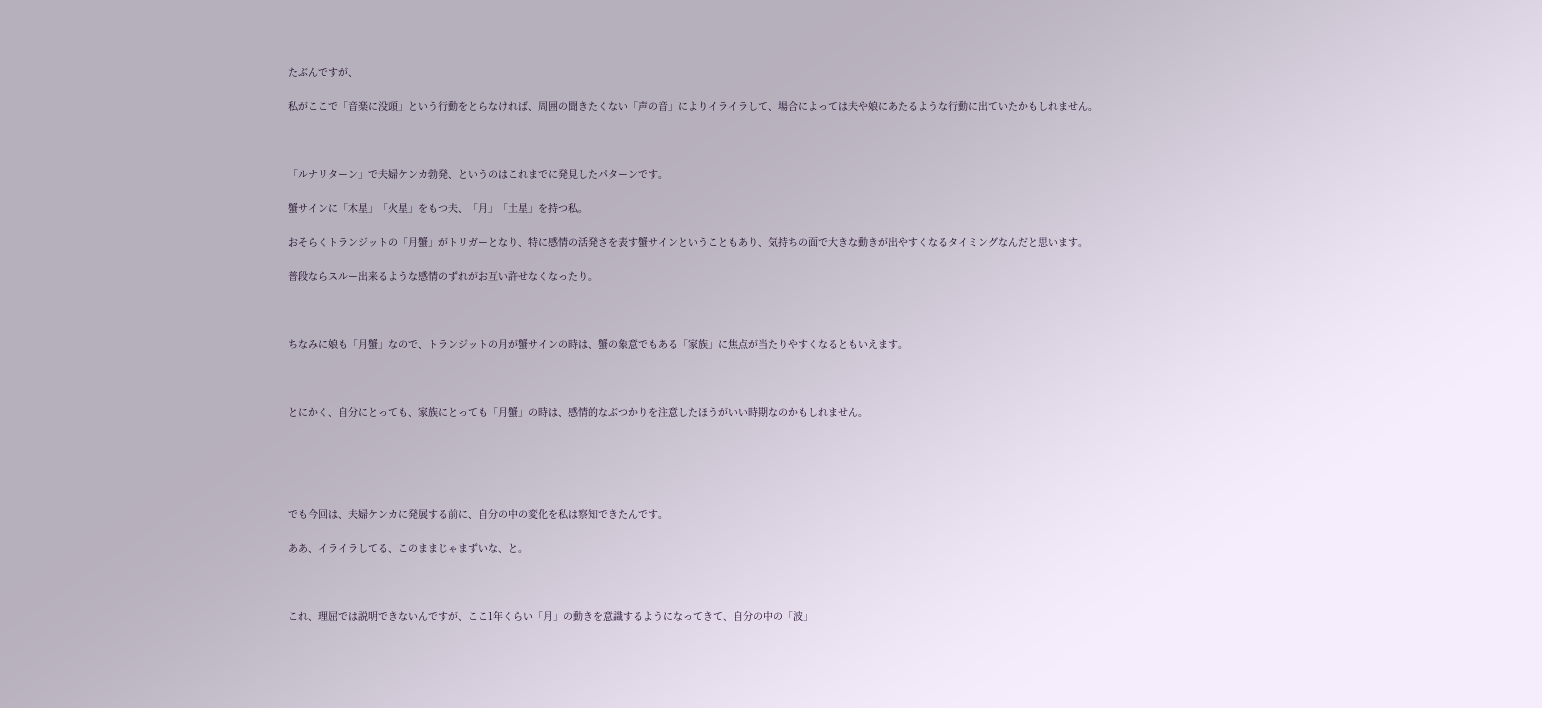たぶんですが、

私がここで「音楽に没頭」という行動をとらなければ、周囲の聞きたくない「声の音」によりイライラして、場合によっては夫や娘にあたるような行動に出ていたかもしれません。



「ルナリターン」で夫婦ケンカ勃発、というのはこれまでに発見したパターンです。

蟹サインに「木星」「火星」をもつ夫、「月」「土星」を持つ私。

おそらくトランジットの「月蟹」がトリガーとなり、特に感情の活発さを表す蟹サインということもあり、気持ちの面で大きな動きが出やすくなるタイミングなんだと思います。

普段ならスルー出来るような感情のずれがお互い許せなくなったり。



ちなみに娘も「月蟹」なので、トランジットの月が蟹サインの時は、蟹の象意でもある「家族」に焦点が当たりやすくなるともいえます。



とにかく、自分にとっても、家族にとっても「月蟹」の時は、感情的なぶつかりを注意したほうがいい時期なのかもしれません。





でも今回は、夫婦ケンカに発展する前に、自分の中の変化を私は察知できたんです。

ああ、イライラしてる、このままじゃまずいな、と。



これ、理屈では説明できないんですが、ここ1年くらい「月」の動きを意識するようになってきて、自分の中の「波」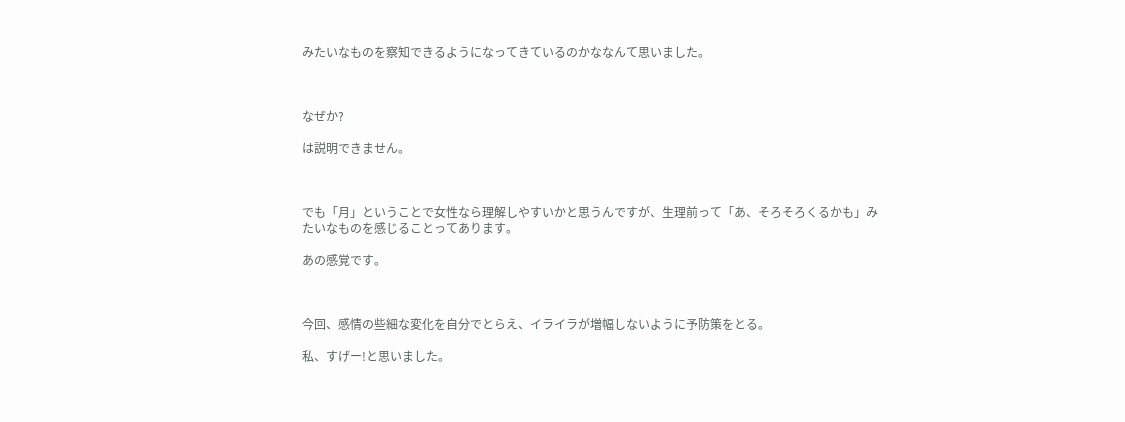みたいなものを察知できるようになってきているのかななんて思いました。



なぜか?

は説明できません。



でも「月」ということで女性なら理解しやすいかと思うんですが、生理前って「あ、そろそろくるかも」みたいなものを感じることってあります。

あの感覚です。



今回、感情の些細な変化を自分でとらえ、イライラが増幅しないように予防策をとる。

私、すげー!と思いました。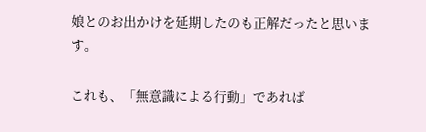娘とのお出かけを延期したのも正解だったと思います。

これも、「無意識による行動」であれば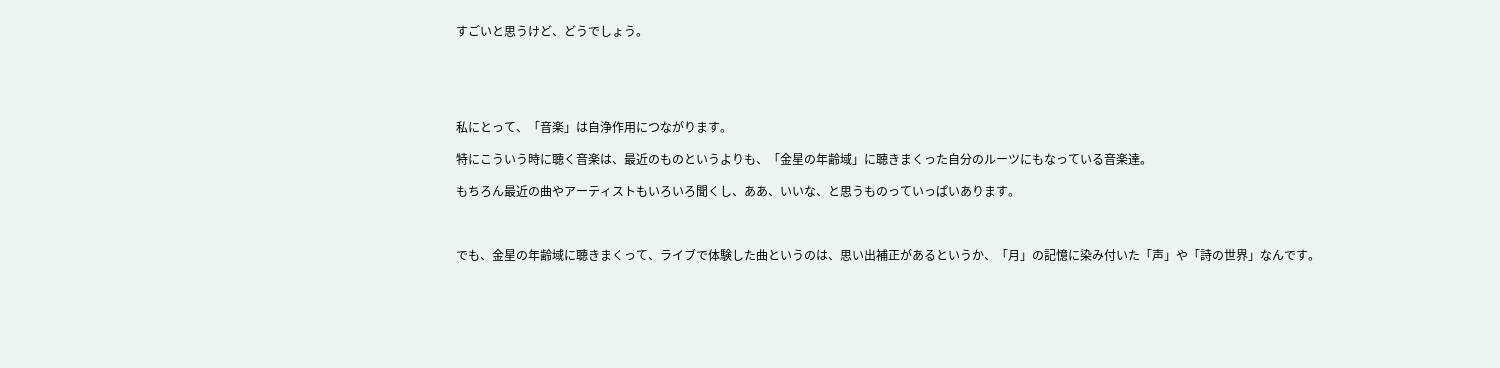すごいと思うけど、どうでしょう。





私にとって、「音楽」は自浄作用につながります。

特にこういう時に聴く音楽は、最近のものというよりも、「金星の年齢域」に聴きまくった自分のルーツにもなっている音楽達。

もちろん最近の曲やアーティストもいろいろ聞くし、ああ、いいな、と思うものっていっぱいあります。



でも、金星の年齢域に聴きまくって、ライブで体験した曲というのは、思い出補正があるというか、「月」の記憶に染み付いた「声」や「詩の世界」なんです。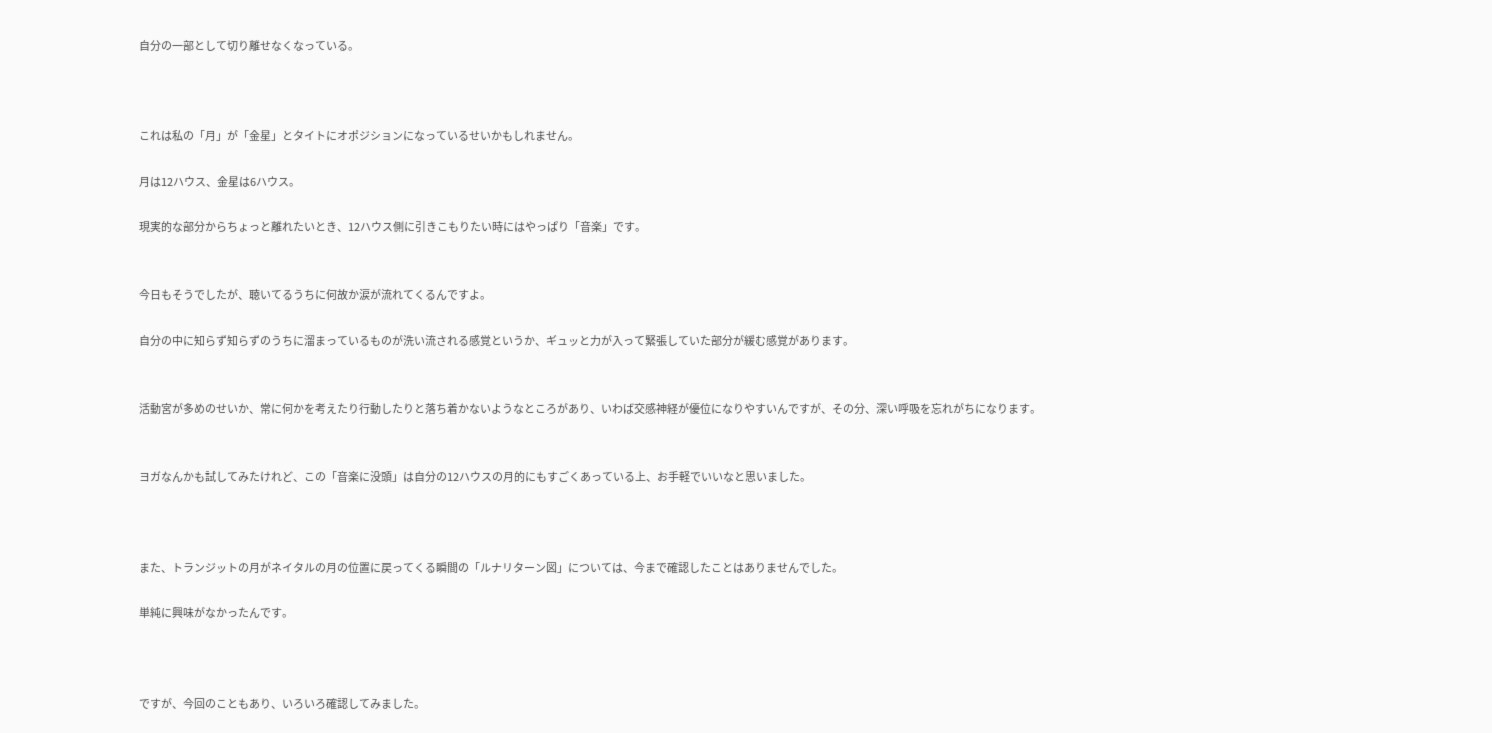自分の一部として切り離せなくなっている。



これは私の「月」が「金星」とタイトにオポジションになっているせいかもしれません。

月は12ハウス、金星は6ハウス。

現実的な部分からちょっと離れたいとき、12ハウス側に引きこもりたい時にはやっぱり「音楽」です。


今日もそうでしたが、聴いてるうちに何故か涙が流れてくるんですよ。

自分の中に知らず知らずのうちに溜まっているものが洗い流される感覚というか、ギュッと力が入って緊張していた部分が緩む感覚があります。


活動宮が多めのせいか、常に何かを考えたり行動したりと落ち着かないようなところがあり、いわば交感神経が優位になりやすいんですが、その分、深い呼吸を忘れがちになります。


ヨガなんかも試してみたけれど、この「音楽に没頭」は自分の12ハウスの月的にもすごくあっている上、お手軽でいいなと思いました。



また、トランジットの月がネイタルの月の位置に戻ってくる瞬間の「ルナリターン図」については、今まで確認したことはありませんでした。

単純に興味がなかったんです。



ですが、今回のこともあり、いろいろ確認してみました。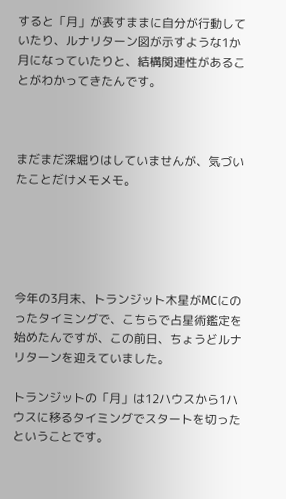すると「月」が表すままに自分が行動していたり、ルナリターン図が示すような1か月になっていたりと、結構関連性があることがわかってきたんです。



まだまだ深堀りはしていませんが、気づいたことだけメモメモ。





今年の3月末、トランジット木星がMCにのったタイミングで、こちらで占星術鑑定を始めたんですが、この前日、ちょうどルナリターンを迎えていました。

トランジットの「月」は12ハウスから1ハウスに移るタイミングでスタートを切ったということです。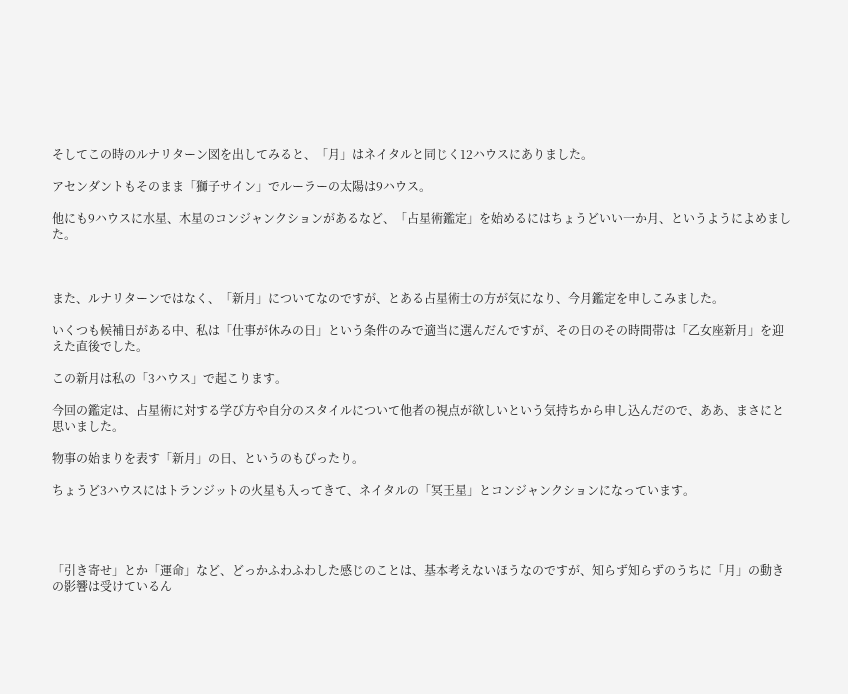そしてこの時のルナリターン図を出してみると、「月」はネイタルと同じく12ハウスにありました。

アセンダントもそのまま「獅子サイン」でルーラーの太陽は9ハウス。

他にも9ハウスに水星、木星のコンジャンクションがあるなど、「占星術鑑定」を始めるにはちょうどいい一か月、というようによめました。



また、ルナリターンではなく、「新月」についてなのですが、とある占星術士の方が気になり、今月鑑定を申しこみました。

いくつも候補日がある中、私は「仕事が休みの日」という条件のみで適当に選んだんですが、その日のその時間帯は「乙女座新月」を迎えた直後でした。

この新月は私の「3ハウス」で起こります。

今回の鑑定は、占星術に対する学び方や自分のスタイルについて他者の視点が欲しいという気持ちから申し込んだので、ああ、まさにと思いました。

物事の始まりを表す「新月」の日、というのもぴったり。

ちょうど3ハウスにはトランジットの火星も入ってきて、ネイタルの「冥王星」とコンジャンクションになっています。




「引き寄せ」とか「運命」など、どっかふわふわした感じのことは、基本考えないほうなのですが、知らず知らずのうちに「月」の動きの影響は受けているん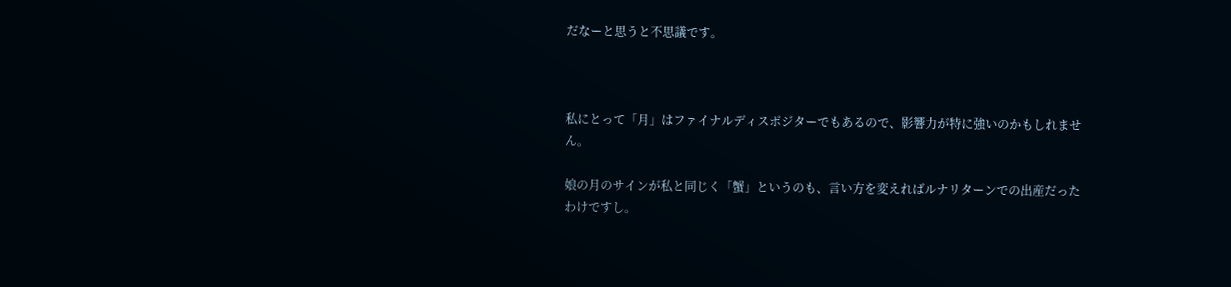だなーと思うと不思議です。



私にとって「月」はファイナルディスポジターでもあるので、影響力が特に強いのかもしれません。

娘の月のサインが私と同じく「蟹」というのも、言い方を変えればルナリターンでの出産だったわけですし。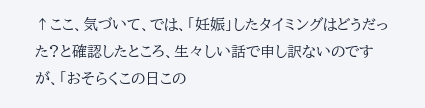↑ここ、気づいて、では、「妊娠」したタイミングはどうだった?と確認したところ、生々しい話で申し訳ないのですが、「おそらくこの日この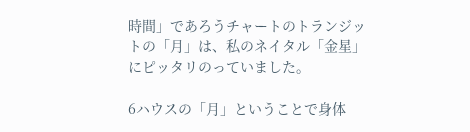時間」であろうチャートのトランジットの「月」は、私のネイタル「金星」にピッタリのっていました。

6ハウスの「月」ということで身体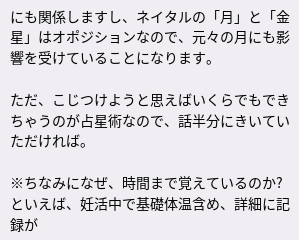にも関係しますし、ネイタルの「月」と「金星」はオポジションなので、元々の月にも影響を受けていることになります。

ただ、こじつけようと思えばいくらでもできちゃうのが占星術なので、話半分にきいていただければ。

※ちなみになぜ、時間まで覚えているのか?といえば、妊活中で基礎体温含め、詳細に記録が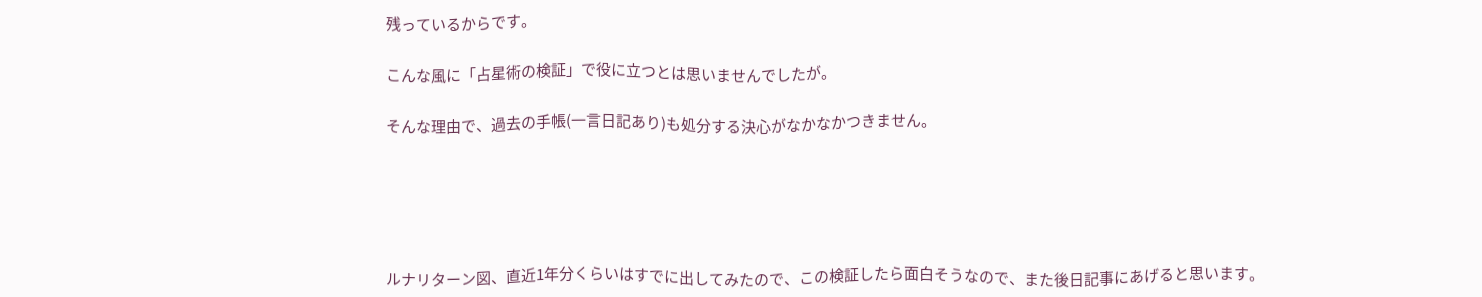残っているからです。

こんな風に「占星術の検証」で役に立つとは思いませんでしたが。

そんな理由で、過去の手帳(一言日記あり)も処分する決心がなかなかつきません。





ルナリターン図、直近1年分くらいはすでに出してみたので、この検証したら面白そうなので、また後日記事にあげると思います。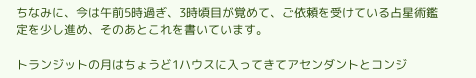ちなみに、今は午前5時過ぎ、3時頃目が覚めて、ご依頼を受けている占星術鑑定を少し進め、そのあとこれを書いています。

トランジットの月はちょうど1ハウスに入ってきてアセンダントとコンジ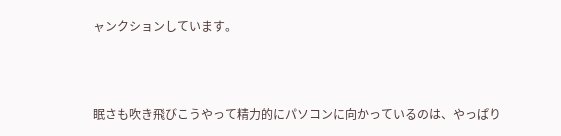ャンクションしています。



眠さも吹き飛びこうやって精力的にパソコンに向かっているのは、やっぱり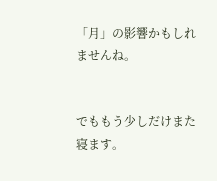「月」の影響かもしれませんね。


でももう少しだけまた寝ます。